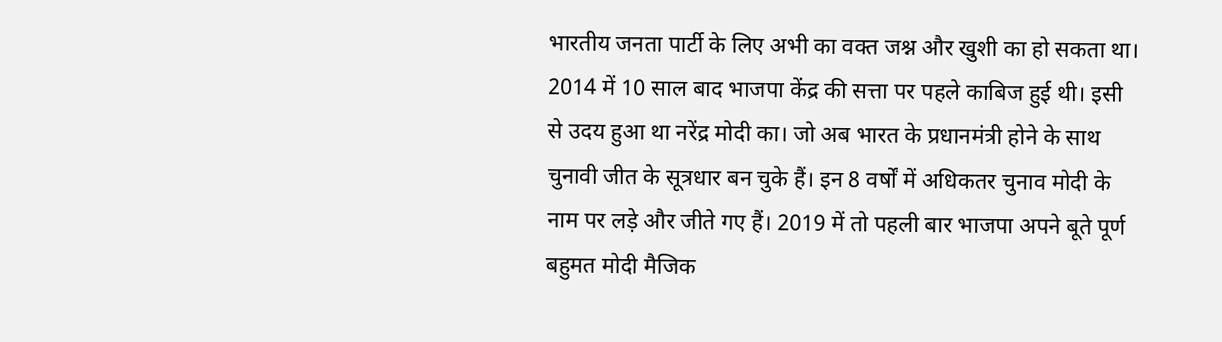भारतीय जनता पार्टी के लिए अभी का वक्त जश्न और खुशी का हो सकता था। 2014 में 10 साल बाद भाजपा केंद्र की सत्ता पर पहले काबिज हुई थी। इसी से उदय हुआ था नरेंद्र मोदी का। जो अब भारत के प्रधानमंत्री होने के साथ चुनावी जीत के सूत्रधार बन चुके हैं। इन 8 वर्षों में अधिकतर चुनाव मोदी के नाम पर लड़े और जीते गए हैं। 2019 में तो पहली बार भाजपा अपने बूते पूर्ण बहुमत मोदी मैजिक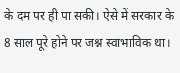के दम पर ही पा सकी। ऐसे में सरकार के 8 साल पूरे होने पर जश्न स्वाभाविक था।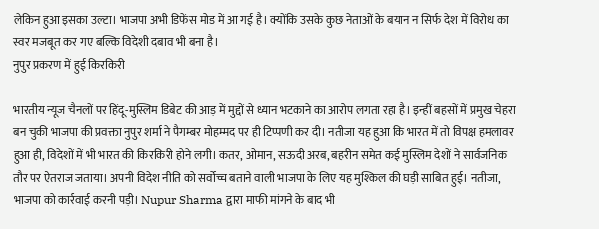लेकिन हुआ इसका उल्टा। भाजपा अभी डिफेंस मोड में आ गई है। क्योंकि उसके कुछ नेताओं के बयान न सिर्फ देश में विरोध का स्वर मजबूत कर गए बल्कि विदेशी दबाव भी बना है।
नुपुर प्रकरण में हुई किरकिरी

भारतीय न्यूज चैनलों पर हिंदू-मुस्लिम डिबेट की आड़ में मुद्दों से ध्यान भटकाने का आरोप लगता रहा है। इन्हीं बहसों में प्रमुख चेहरा बन चुकी भाजपा की प्रवक्ता नुपुर शर्मा ने पैगम्बर मोहम्मद पर ही टिप्पणी कर दी। नतीजा यह हुआ कि भारत में तो विपक्ष हमलावर हुआ ही, विदेशों में भी भारत की किरकिरी होने लगी। कतर, ओमान, सऊदी अरब, बहरीन समेत कई मुस्लिम देशों ने सार्वजनिक तौर पर ऐतराज जताया। अपनी विदेश नीति को सर्वोच्च बताने वाली भाजपा के लिए यह मुश्किल की घड़ी साबित हुई। नतीजा, भाजपा को कार्रवाई करनी पड़ी। Nupur Sharma द्वारा माफी मांगने के बाद भी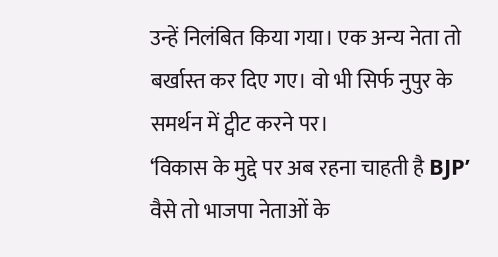उन्हें निलंबित किया गया। एक अन्य नेता तो बर्खास्त कर दिए गए। वो भी सिर्फ नुपुर के समर्थन में ट्वीट करने पर।
‘विकास के मुद्दे पर अब रहना चाहती है BJP’
वैसे तो भाजपा नेताओं के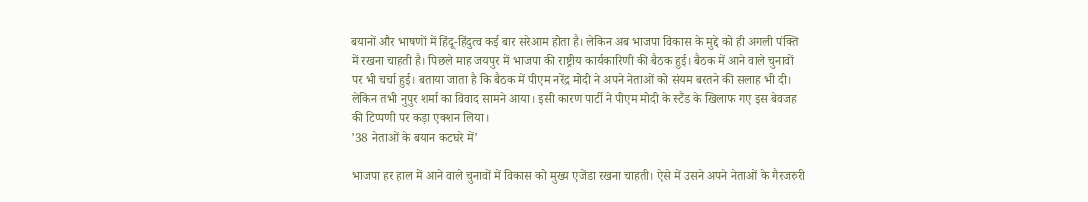बयानों और भाषणों में हिंदू-हिंदुत्व कई बार सरेआम होता है। लेकिन अब भाजपा विकास के मुद्दे को ही अगली पंक्ति में रखना चाहती है। पिछले माह जयपुर में भाजपा की राष्ट्रीय कार्यकारिणी की बैठक हुई। बैठक में आने वाले चुनावों पर भी चर्चा हुई। बताया जाता है कि बैठक में पीएम नरेंद्र मोदी ने अपने नेताओं को संयम बरतने की सलाह भी दी। लेकिन तभी नुपुर शर्मा का विवाद सामने आया। इसी कारण पार्टी ने पीएम मोदी के स्टैंड के खिलाफ गए इस बेवजह की टिप्पणी पर कड़ा एक्शन लिया।
’38 नेताओं के बयान कटघरे में’

भाजपा हर हाल में आने वाले चुनावों में विकास को मुख्य एजेंडा रखना चाहती। ऐसे में उसने अपने नेताओं के गैरजरुरी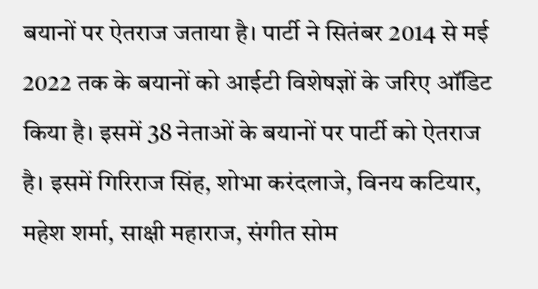बयानों पर ऐतराज जताया है। पार्टी ने सितंबर 2014 से मई 2022 तक के बयानों को आईटी विशेषज्ञों के जरिए ऑडिट किया है। इसमें 38 नेताओं के बयानों पर पार्टी को ऐतराज है। इसमें गिरिराज सिंह, शोभा करंदलाजे, विनय कटियार, महेश शर्मा, साक्षी महाराज, संगीत सोम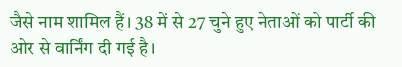जैसे नाम शामिल हैं। 38 में से 27 चुने हुए नेताओं को पार्टी की ओर से वार्निंग दी गई है।